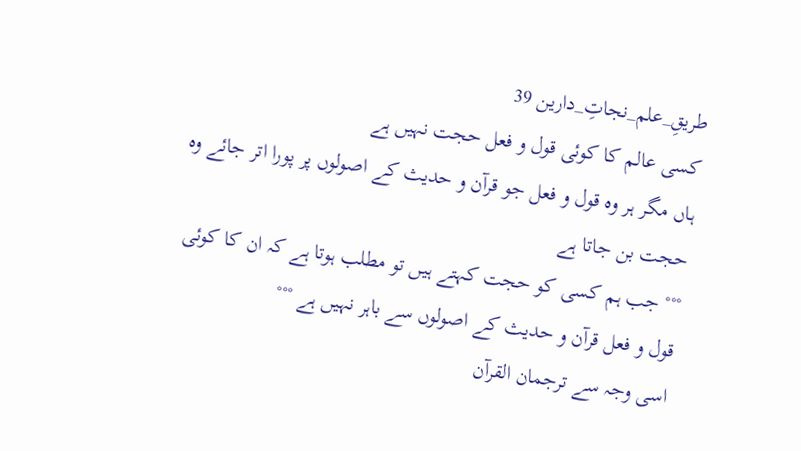طریقِ_علم_نجاتِ_دارین 39
کسی عالم کا کوئی قول و فعل حجت نہیں ہے
ہاں مگر ہر وہ قول و فعل جو قرآن و حدیث کے اصولوں پر پورا اتر جائے وہ حجت بن جاتا ہے
°°° جب ہم کسی کو حجت کہتے ہیں تو مطلب ہوتا ہے کہ ان کا کوئی قول و فعل قرآن و حدیث کے اصولوں سے باہر نہیں ہے °°°
اسی وجہ سے ترجمان القرآن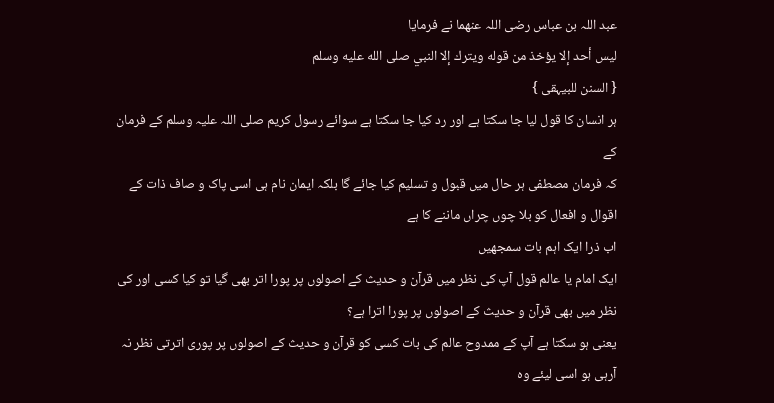عبد اللہ بن عباس رضی اللہ عنھما نے فرمایا
ليس أحد إلا يؤخذ من قوله ويترك إلا النبي صلى الله عليه وسلم
{ السنن للبیہقی }
ہر انسان کا قول لیا جا سکتا ہے اور رد کیا جا سکتا ہے سوائے رسول کریم صلی اللہ علیہ وسلم کے فرمان کے
کہ فرمان مصطفی ہر حال میں قبول و تسلیم کیا جائے گا بلکہ ایمان نام ہی اسی پاک و صاف ذات کے اقوال و افعال کو بلا چوں چراں ماننے کا ہے
اب ذرا ایک اہم بات سمجھیں
ایک امام یا عالم قول آپ کی نظر میں قرآن و حدیث کے اصولوں پر پورا اتر بھی گیا تو کیا کسی اور کی نظر میں بھی قرآن و حدیث کے اصولوں پر پورا اترا ہے؟
یعنی ہو سکتا ہے آپ کے ممدوح عالم کی بات کسی کو قرآن و حدیث کے اصولوں پر پوری اترتی نظر نہ آرہی ہو اسی لیئے وہ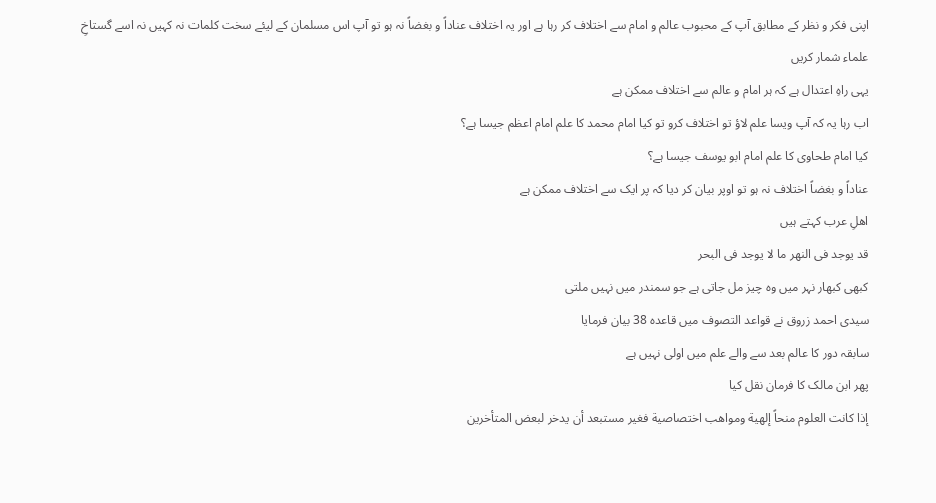اپنی فکر و نظر کے مطابق آپ کے محبوب عالم و امام سے اختلاف کر رہا ہے اور یہ اختلاف عناداً و بغضاً نہ ہو تو آپ اس مسلمان کے لیئے سخت کلمات نہ کہیں نہ اسے گستاخِ علماء شمار کریں
یہی راہِ اعتدال ہے کہ ہر امام و عالم سے اختلاف ممکن ہے
اب رہا یہ کہ آپ ویسا علم لاؤ تو اختلاف کرو تو کیا امام محمد کا علم امام اعظم جیسا ہے؟
کیا امام طحاوی کا علم امام ابو یوسف جیسا ہے؟
عناداً و بغضاً اختلاف نہ ہو تو اوپر بیان کر دیا کہ پر ایک سے اختلاف ممکن ہے
اھلِ عرب کہتے ہیں
قد یوجد فی النھر ما لا یوجد فی البحر
کبھی کبھار نہر میں وہ چیز مل جاتی ہے جو سمندر میں نہیں ملتی
سیدی احمد زروق نے قواعد التصوف میں قاعدہ 38 بیان فرمایا
سابقہ دور کا عالم بعد سے والے علم میں اولی نہیں ہے
پھر ابن مالک کا فرمان نقل کیا
إذا كانت العلوم منحاً إلهية ومواهب اختصاصية فغير مستبعد أن يدخر لبعض المتأخرين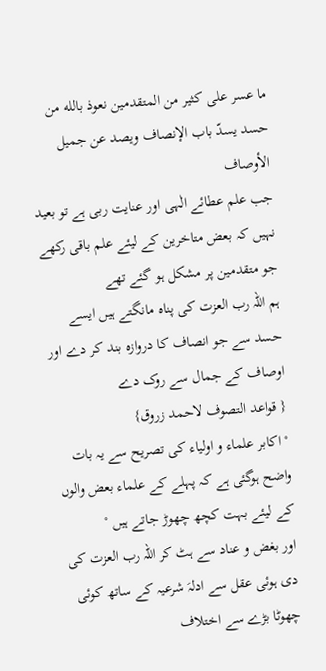ما عسر على كثير من المتقدمين نعوذ بالله من حسد يسدّ باب الإنصاف ويصد عن جميل الأوصاف
جب علم عطائے الٰہی اور عنایت ربی ہے تو بعید نہیں کہ بعض متاخرین کے لیئے علم باقی رکھے جو متقدمین پر مشکل ہو گئے تھے
ہم اللہ رب العزت کی پناہ مانگتے ہیں ایسے حسد سے جو انصاف کا دروازہ بند کر دے اور اوصاف کے جمال سے روک دے
{ قواعد التصوف لاحمد زروق}
° اکابر علماء و اولیاء کی تصریح سے یہ بات واضح ہوگئی ہے کہ پہلے کے علماء بعض والوں کے لیئے بہت کچھ چھوڑ جاتے ہیں °
اور بغض و عناد سے ہٹ کر اللہ رب العزت کی دی ہوئی عقل سے ادلہَ شرعیہ کے ساتھ کوئی چھوٹا بڑے سے اختلاف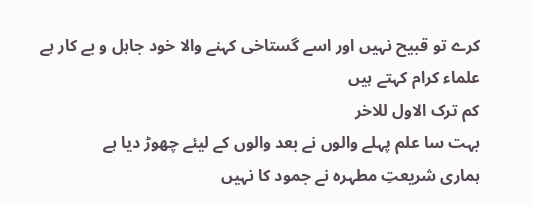کرے تو قبیح نہیں اور اسے گستاخی کہنے والا خود جاہل و بے کار ہے
علماء کرام کہتے ہیں
کم ترک الاول للاخر
بہت سا علم پہلے والوں نے بعد والوں کے لیئے چھوڑ دیا ہے
ہماری شریعتِ مطہرہ نے جمود کا نہیں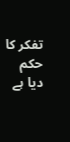تفکر کا حکم دیا ہے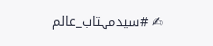✍ #سیدمہتاب_عالم